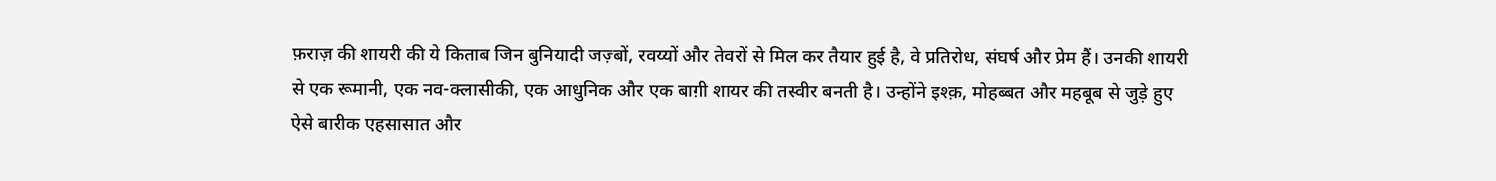फ़राज़ की शायरी की ये किताब जिन बुनियादी जज़्बों, रवय्यों और तेवरों से मिल कर तैयार हुई है, वे प्रतिरोध, संघर्ष और प्रेम हैं। उनकी शायरी से एक रूमानी, एक नव-क्लासीकी, एक आधुनिक और एक बाग़ी शायर की तस्वीर बनती है। उन्होंने इश्क़, मोहब्बत और महबूब से जुड़े हुए ऐसे बारीक एहसासात और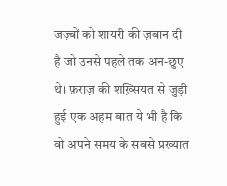जज़्बों को शायरी की ज़बान दी है जो उनसे पहले तक अन-छुए थे। फ़राज़ की शख़्सियत से जुड़ी हुई एक अहम बात ये भी है कि वो अपने समय के सबसे प्रख्यात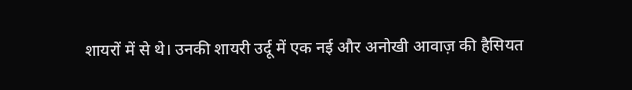शायरों में से थे। उनकी शायरी उर्दू में एक नई और अनोखी आवाज़ की हैसियत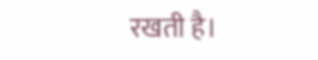रखती है।